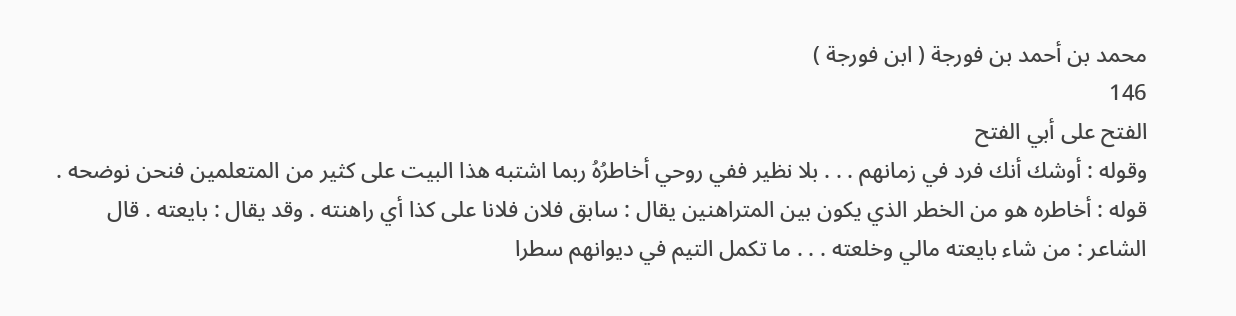محمد بن أحمد بن فورجة ( ابن فورجة )
146
الفتح على أبي الفتح
وقوله : أوشك أنك فرد في زمانهم . . . بلا نظير ففي روحي أخاطرُهُ ربما اشتبه هذا البيت على كثير من المتعلمين فنحن نوضحه . قوله : أخاطره هو من الخطر الذي يكون بين المتراهنين يقال : سابق فلان فلانا على كذا أي راهنته . وقد يقال : بايعته . قال الشاعر : من شاء بايعته مالي وخلعته . . . ما تكمل التيم في ديوانهم سطرا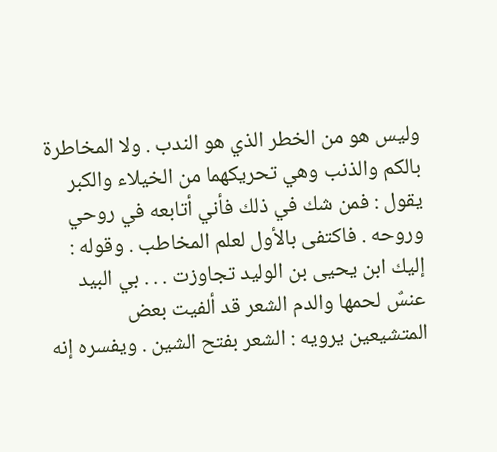وليس هو من الخطر الذي هو الندب . ولا المخاطرة بالكم والذنب وهي تحريكهما من الخيلاء والكبر يقول : فمن شك في ذلك فأني أتابعه في روحي وروحه . فاكتفى بالأول لعلم المخاطب . وقوله : إليك ابن يحيى بن الوليد تجاوزت . . . بي البيد عنسٌ لحمها والدم الشعر قد ألفيت بعض المتشيعين يرويه : الشعر بفتح الشين . ويفسره إنه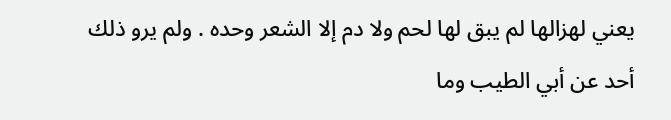يعني لهزالها لم يبق لها لحم ولا دم إلا الشعر وحده . ولم يرو ذلك أحد عن أبي الطيب وما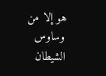هو إلا من وساوس الشيطان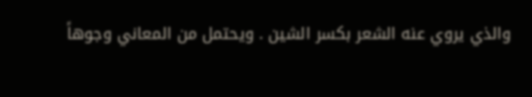والذي يروي عنه الشعر بكسر الشين . ويحتمل من المعاني وجوهاً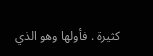كثيرة . فأولها وهو الذي